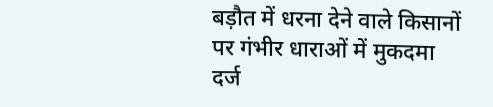बड़ौत में धरना देने वाले किसानों पर गंभीर धाराओं में मुकदमा दर्ज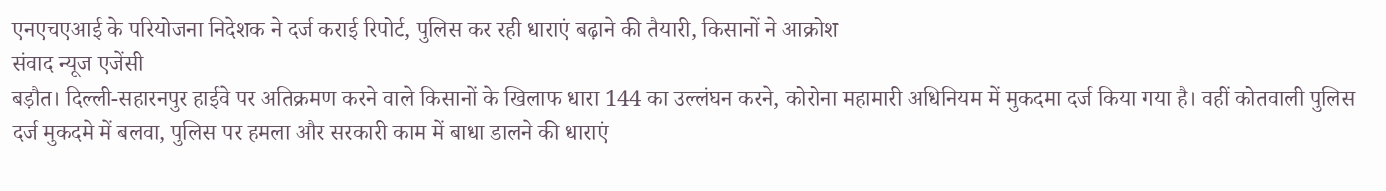एनएचएआई के परियोजना निदेशक ने दर्ज कराई रिपोर्ट, पुलिस कर रही धाराएं बढ़ाने की तैयारी, किसानों ने आक्रोश
संवाद न्यूज एजेंसी
बड़ौत। दिल्ली-सहारनपुर हाईवे पर अतिक्रमण करने वाले किसानों के खिलाफ धारा 144 का उल्लंघन करने, कोरोना महामारी अधिनियम में मुकदमा दर्ज किया गया है। वहीं कोतवाली पुलिस दर्ज मुकदमे में बलवा, पुलिस पर हमला और सरकारी काम में बाधा डालने की धाराएं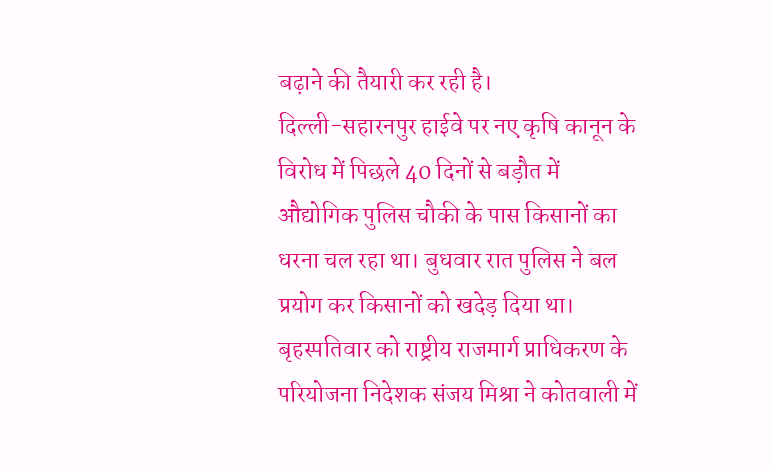बढ़ाने की तैयारी कर रही है।
दिल्ली-सहारनपुर हाईवे पर नए कृषि कानून के विरोध में पिछले 40 दिनों से बड़ौत में औद्योगिक पुलिस चौकी के पास किसानों का धरना चल रहा था। बुधवार रात पुलिस ने बल प्रयोग कर किसानों को खदेड़ दिया था। बृहस्पतिवार को राष्ट्रीय राजमार्ग प्राधिकरण के परियोजना निदेशक संजय मिश्रा ने कोतवाली में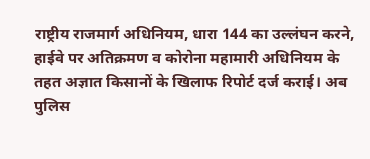राष्ट्रीय राजमार्ग अधिनियम, धारा 144 का उल्लंघन करने, हाईवे पर अतिक्रमण व कोरोना महामारी अधिनियम के तहत अज्ञात किसानों के खिलाफ रिपोर्ट दर्ज कराई। अब पुलिस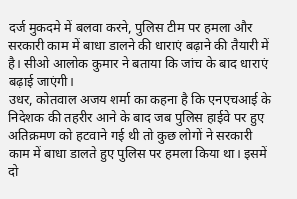दर्ज मुकदमे में बलवा करने, पुलिस टीम पर हमला और सरकारी काम में बाधा डालने की धाराएं बढ़ाने की तैयारी में है। सीओ आलोक कुमार ने बताया कि जांच के बाद धाराएं बढ़ाई जाएंगी।
उधर, कोतवाल अजय शर्मा का कहना है कि एनएचआई के निदेशक की तहरीर आने के बाद जब पुलिस हाईवे पर हुए अतिक्रमण को हटवाने गई थी तो कुछ लोगों ने सरकारी काम में बाधा डालते हुए पुलिस पर हमला किया था। इसमें दो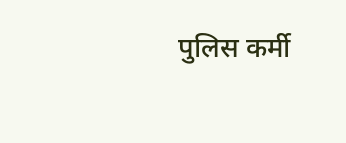पुलिस कर्मी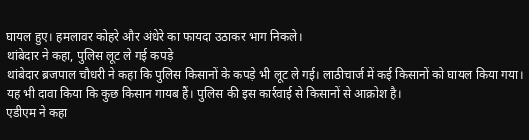घायल हुए। हमलावर कोहरे और अंधेरे का फायदा उठाकर भाग निकले।
थांबेदार ने कहा, पुलिस लूट ले गई कपड़े
थांबेदार ब्रजपाल चौधरी ने कहा कि पुलिस किसानों के कपड़े भी लूट ले गई। लाठीचार्ज में कई किसानों को घायल किया गया। यह भी दावा किया कि कुछ किसान गायब हैं। पुलिस की इस कार्रवाई से किसानों से आक्रोश है।
एडीएम ने कहा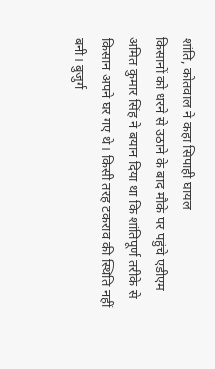शांति, कोतवाल ने कहा सिपाही घायल
किसानों को धरने से उठाने के बाद मौके पर पहुंचे एडीएम अमित कुमार सिंह ने बयान दिया था कि शांतिपूर्ण तरीके से किसान अपने घर गए थे। किसी तरह टकराव की स्थिति नहीं बनी। बुजुर्ग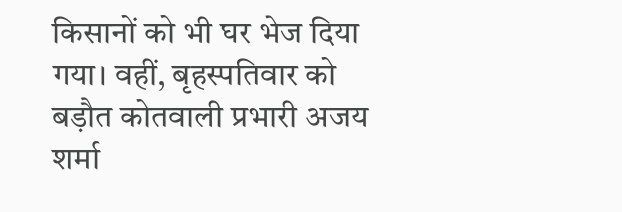किसानों को भी घर भेज दिया गया। वहीं, बृहस्पतिवार को बड़ौत कोतवाली प्रभारी अजय शर्मा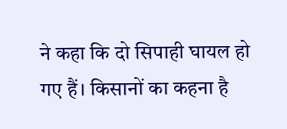ने कहा कि दो सिपाही घायल हो गए हैं। किसानों का कहना है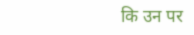कि उन पर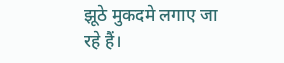झूठे मुकदमे लगाए जा रहे हैं।